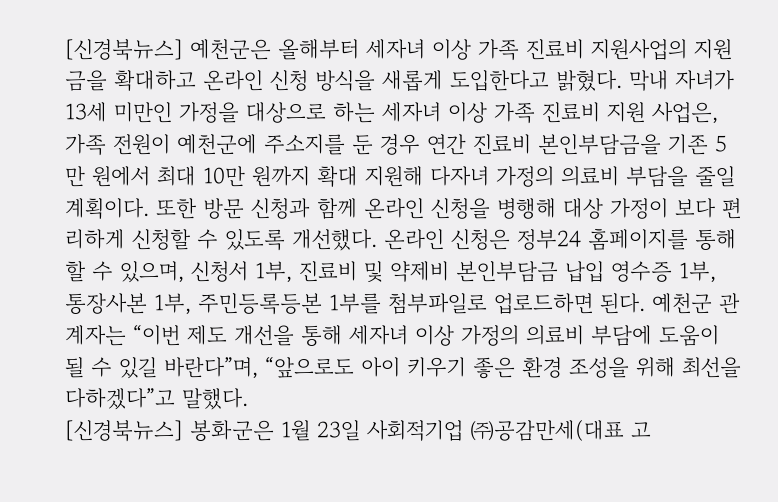[신경북뉴스] 예천군은 올해부터 세자녀 이상 가족 진료비 지원사업의 지원금을 확대하고 온라인 신청 방식을 새롭게 도입한다고 밝혔다. 막내 자녀가 13세 미만인 가정을 대상으로 하는 세자녀 이상 가족 진료비 지원 사업은, 가족 전원이 예천군에 주소지를 둔 경우 연간 진료비 본인부담금을 기존 5만 원에서 최대 10만 원까지 확대 지원해 다자녀 가정의 의료비 부담을 줄일 계획이다. 또한 방문 신청과 함께 온라인 신청을 병행해 대상 가정이 보다 편리하게 신청할 수 있도록 개선했다. 온라인 신청은 정부24 홈페이지를 통해 할 수 있으며, 신청서 1부, 진료비 및 약제비 본인부담금 납입 영수증 1부, 통장사본 1부, 주민등록등본 1부를 첨부파일로 업로드하면 된다. 예천군 관계자는 “이번 제도 개선을 통해 세자녀 이상 가정의 의료비 부담에 도움이 될 수 있길 바란다”며, “앞으로도 아이 키우기 좋은 환경 조성을 위해 최선을 다하겠다”고 말했다.
[신경북뉴스] 봉화군은 1월 23일 사회적기업 ㈜공감만세(대표 고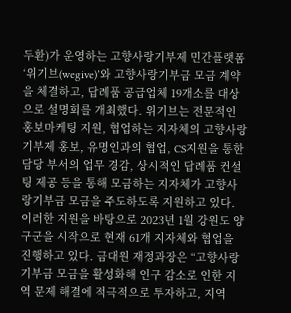두환)가 운영하는 고향사랑기부제 민간플랫폼 ‘위기브(wegive)’와 고향사랑기부금 모금 계약을 체결하고, 답례품 공급업체 19개소를 대상으로 설명회를 개최했다. 위기브는 전문적인 홍보마케팅 지원, 협업하는 지자체의 고향사랑기부제 홍보, 유명인과의 협업, CS지원을 통한 담당 부서의 업무 경감, 상시적인 답례품 컨설팅 제공 등을 통해 모금하는 지자체가 고향사랑기부금 모금을 주도하도록 지원하고 있다. 이러한 지원을 바탕으로 2023년 1월 강원도 양구군을 시작으로 현재 61개 지자체와 협업을 진행하고 있다. 금대원 재정과장은 “고향사랑기부금 모금을 활성화해 인구 감소로 인한 지역 문제 해결에 적극적으로 투자하고, 지역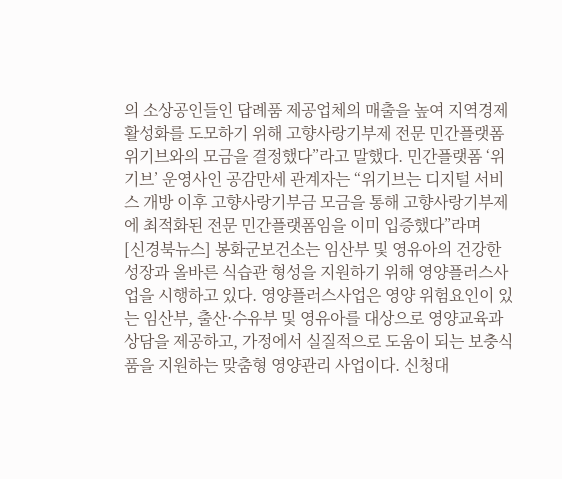의 소상공인들인 답례품 제공업체의 매출을 높여 지역경제 활성화를 도모하기 위해 고향사랑기부제 전문 민간플랫폼 위기브와의 모금을 결정했다”라고 말했다. 민간플랫폼 ‘위기브’ 운영사인 공감만세 관계자는 “위기브는 디지털 서비스 개방 이후 고향사랑기부금 모금을 통해 고향사랑기부제에 최적화된 전문 민간플랫폼임을 이미 입증했다”라며
[신경북뉴스] 봉화군보건소는 임산부 및 영유아의 건강한 성장과 올바른 식습관 형성을 지원하기 위해 영양플러스사업을 시행하고 있다. 영양플러스사업은 영양 위험요인이 있는 임산부, 출산·수유부 및 영유아를 대상으로 영양교육과 상담을 제공하고, 가정에서 실질적으로 도움이 되는 보충식품을 지원하는 맞춤형 영양관리 사업이다. 신청대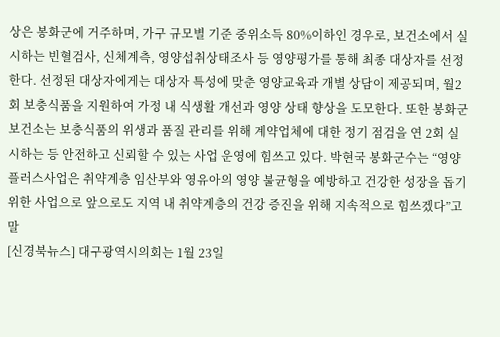상은 봉화군에 거주하며, 가구 규모별 기준 중위소득 80%이하인 경우로, 보건소에서 실시하는 빈혈검사, 신체계측, 영양섭취상태조사 등 영양평가를 통해 최종 대상자를 선정한다. 선정된 대상자에게는 대상자 특성에 맞춘 영양교육과 개별 상담이 제공되며, 월2회 보충식품을 지원하여 가정 내 식생활 개선과 영양 상태 향상을 도모한다. 또한 봉화군보건소는 보충식품의 위생과 품질 관리를 위해 계약업체에 대한 정기 점검을 연 2회 실시하는 등 안전하고 신뢰할 수 있는 사업 운영에 힘쓰고 있다. 박현국 봉화군수는 “영양플러스사업은 취약계층 임산부와 영유아의 영양 불균형을 예방하고 건강한 성장을 돕기 위한 사업으로 앞으로도 지역 내 취약계층의 건강 증진을 위해 지속적으로 힘쓰겠다”고 말
[신경북뉴스] 대구광역시의회는 1월 23일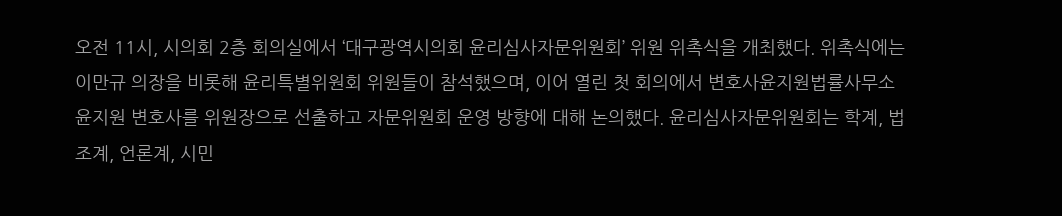오전 11시, 시의회 2층 회의실에서 ‘대구광역시의회 윤리심사자문위원회’ 위원 위촉식을 개최했다. 위촉식에는 이만규 의장을 비롯해 윤리특별위원회 위원들이 참석했으며, 이어 열린 첫 회의에서 변호사윤지원법률사무소 윤지원 변호사를 위원장으로 선출하고 자문위원회 운영 방향에 대해 논의했다. 윤리심사자문위원회는 학계, 법조계, 언론계, 시민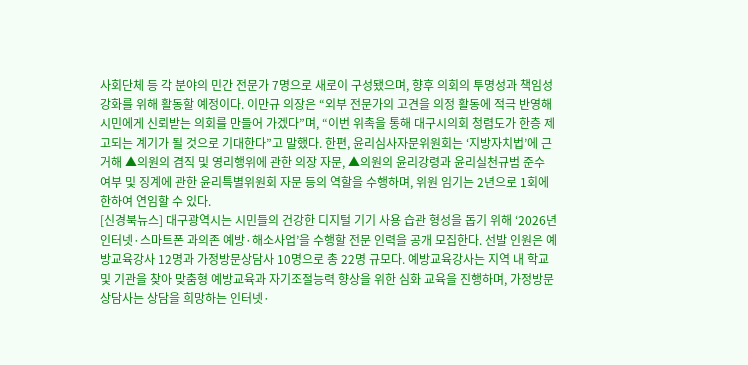사회단체 등 각 분야의 민간 전문가 7명으로 새로이 구성됐으며, 향후 의회의 투명성과 책임성 강화를 위해 활동할 예정이다. 이만규 의장은 “외부 전문가의 고견을 의정 활동에 적극 반영해 시민에게 신뢰받는 의회를 만들어 가겠다”며, “이번 위촉을 통해 대구시의회 청렴도가 한층 제고되는 계기가 될 것으로 기대한다”고 말했다. 한편, 윤리심사자문위원회는 ‘지방자치법’에 근거해 ▲의원의 겸직 및 영리행위에 관한 의장 자문, ▲의원의 윤리강령과 윤리실천규범 준수 여부 및 징계에 관한 윤리특별위원회 자문 등의 역할을 수행하며, 위원 임기는 2년으로 1회에 한하여 연임할 수 있다.
[신경북뉴스] 대구광역시는 시민들의 건강한 디지털 기기 사용 습관 형성을 돕기 위해 ‘2026년 인터넷·스마트폰 과의존 예방·해소사업’을 수행할 전문 인력을 공개 모집한다. 선발 인원은 예방교육강사 12명과 가정방문상담사 10명으로 총 22명 규모다. 예방교육강사는 지역 내 학교 및 기관을 찾아 맞춤형 예방교육과 자기조절능력 향상을 위한 심화 교육을 진행하며, 가정방문상담사는 상담을 희망하는 인터넷·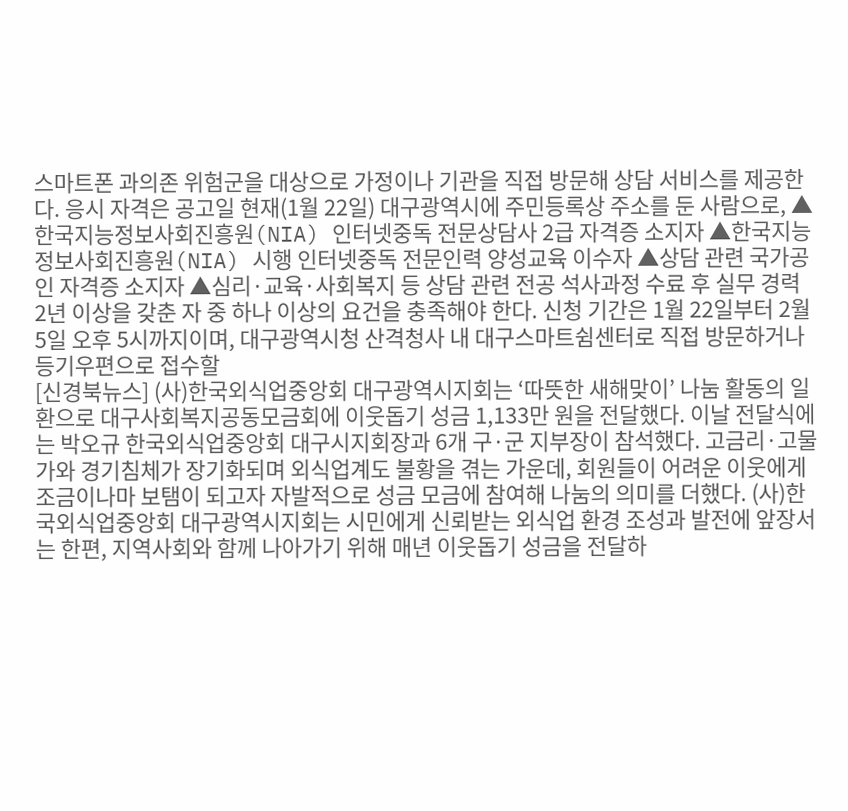스마트폰 과의존 위험군을 대상으로 가정이나 기관을 직접 방문해 상담 서비스를 제공한다. 응시 자격은 공고일 현재(1월 22일) 대구광역시에 주민등록상 주소를 둔 사람으로, ▲한국지능정보사회진흥원(NIA) 인터넷중독 전문상담사 2급 자격증 소지자 ▲한국지능정보사회진흥원(NIA) 시행 인터넷중독 전문인력 양성교육 이수자 ▲상담 관련 국가공인 자격증 소지자 ▲심리·교육·사회복지 등 상담 관련 전공 석사과정 수료 후 실무 경력 2년 이상을 갖춘 자 중 하나 이상의 요건을 충족해야 한다. 신청 기간은 1월 22일부터 2월 5일 오후 5시까지이며, 대구광역시청 산격청사 내 대구스마트쉼센터로 직접 방문하거나 등기우편으로 접수할
[신경북뉴스] (사)한국외식업중앙회 대구광역시지회는 ‘따뜻한 새해맞이’ 나눔 활동의 일환으로 대구사회복지공동모금회에 이웃돕기 성금 1,133만 원을 전달했다. 이날 전달식에는 박오규 한국외식업중앙회 대구시지회장과 6개 구·군 지부장이 참석했다. 고금리·고물가와 경기침체가 장기화되며 외식업계도 불황을 겪는 가운데, 회원들이 어려운 이웃에게 조금이나마 보탬이 되고자 자발적으로 성금 모금에 참여해 나눔의 의미를 더했다. (사)한국외식업중앙회 대구광역시지회는 시민에게 신뢰받는 외식업 환경 조성과 발전에 앞장서는 한편, 지역사회와 함께 나아가기 위해 매년 이웃돕기 성금을 전달하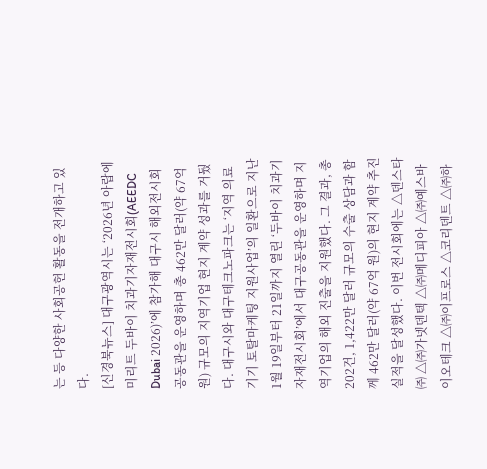는 등 다양한 사회공헌 활동을 전개하고 있다.
[신경북뉴스] 대구광역시는 ‘2026년 아랍에미리트 두바이 치과기자재전시회(AEEDC Dubai 2026)’에 참가해 대구시 해외전시회 공동관을 운영하며 총 462만 달러(약 67억 원) 규모의 지역기업 현지 계약 성과를 거뒀다. 대구시와 대구테크노파크는 ‘지역 의료기기 토탈마케팅 지원사업’의 일환으로 지난 1월 19일부터 21일까지 열린 ‘두바이 치과기자재전시회’에서 대구공동관을 운영하며 지역기업의 해외 진출을 지원했다. 그 결과, 총 202건, 1,422만 달러 규모의 수출 상담과 함께 462만 달러(약 67억 원)의 현지 계약 추진 실적을 달성했다. 이번 전시회에는 △덴스타㈜ △㈜가넷덴텍 △㈜메디피아 △㈜예스바이오테크 △㈜이프로스 △코리덴트 △㈜하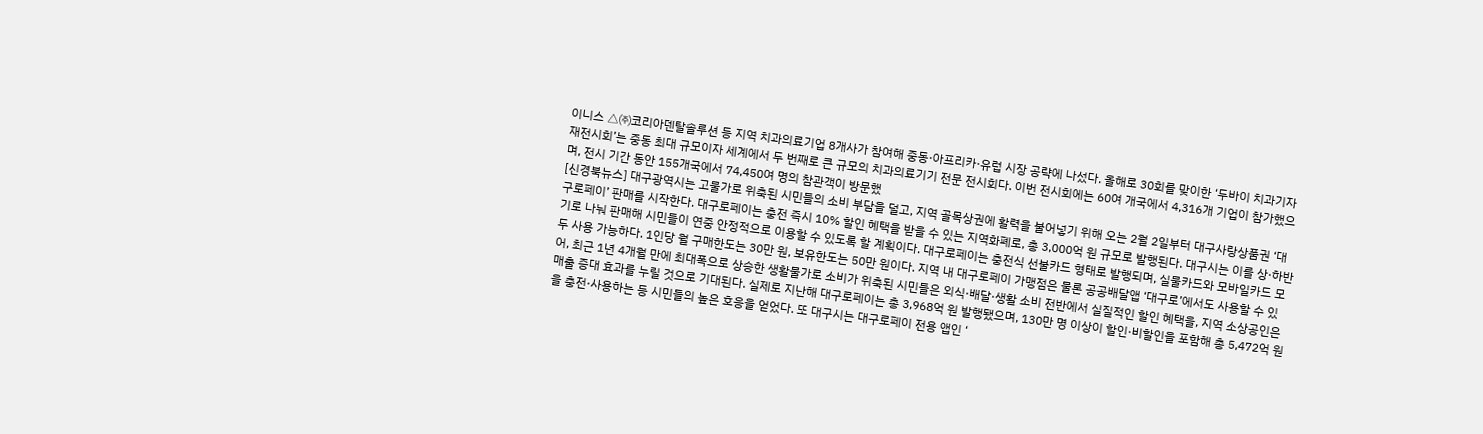이니스 △㈜코리아덴탈솔루션 등 지역 치과의료기업 8개사가 참여해 중동·아프리카·유럽 시장 공략에 나섰다. 올해로 30회를 맞이한 ‘두바이 치과기자재전시회’는 중동 최대 규모이자 세계에서 두 번째로 큰 규모의 치과의료기기 전문 전시회다. 이번 전시회에는 60여 개국에서 4,316개 기업이 참가했으며, 전시 기간 동안 155개국에서 74,450여 명의 참관객이 방문했
[신경북뉴스] 대구광역시는 고물가로 위축된 시민들의 소비 부담을 덜고, 지역 골목상권에 활력을 불어넣기 위해 오는 2월 2일부터 대구사랑상품권 ‘대구로페이’ 판매를 시작한다. 대구로페이는 충전 즉시 10% 할인 혜택을 받을 수 있는 지역화폐로, 총 3,000억 원 규모로 발행된다. 대구시는 이를 상·하반기로 나눠 판매해 시민들이 연중 안정적으로 이용할 수 있도록 할 계획이다. 대구로페이는 충전식 선불카드 형태로 발행되며, 실물카드와 모바일카드 모두 사용 가능하다. 1인당 월 구매한도는 30만 원, 보유한도는 50만 원이다. 지역 내 대구로페이 가맹점은 물론 공공배달앱 ‘대구로’에서도 사용할 수 있어, 최근 1년 4개월 만에 최대폭으로 상승한 생활물가로 소비가 위축된 시민들은 외식·배달·생활 소비 전반에서 실질적인 할인 혜택을, 지역 소상공인은 매출 증대 효과를 누릴 것으로 기대된다. 실제로 지난해 대구로페이는 총 3,968억 원 발행됐으며, 130만 명 이상이 할인·비할인을 포함해 총 5,472억 원을 충전·사용하는 등 시민들의 높은 호응을 얻었다. 또 대구시는 대구로페이 전용 앱인 ‘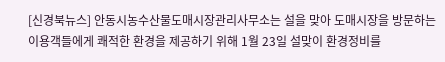[신경북뉴스] 안동시농수산물도매시장관리사무소는 설을 맞아 도매시장을 방문하는 이용객들에게 쾌적한 환경을 제공하기 위해 1월 23일 설맞이 환경정비를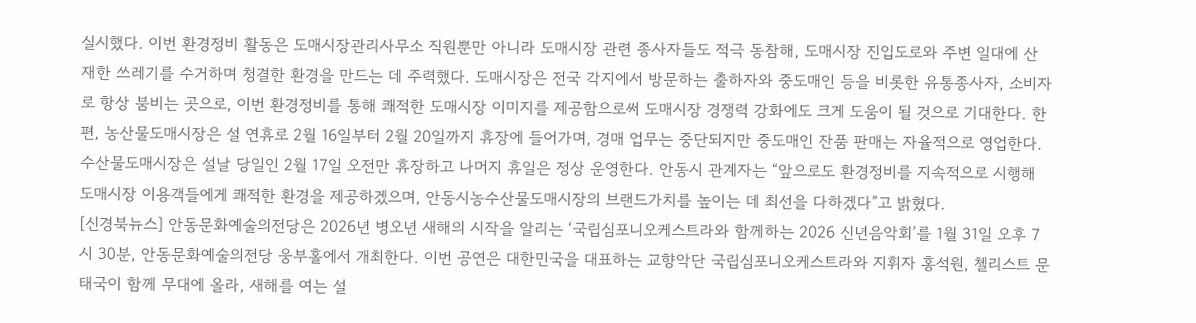실시했다. 이번 환경정비 활동은 도매시장관리사무소 직원뿐만 아니라 도매시장 관련 종사자들도 적극 동참해, 도매시장 진입도로와 주변 일대에 산재한 쓰레기를 수거하며 청결한 환경을 만드는 데 주력했다. 도매시장은 전국 각지에서 방문하는 출하자와 중도매인 등을 비롯한 유통종사자, 소비자로 항상 붐비는 곳으로, 이번 환경정비를 통해 쾌적한 도매시장 이미지를 제공함으로써 도매시장 경쟁력 강화에도 크게 도움이 될 것으로 기대한다. 한편, 농산물도매시장은 설 연휴로 2월 16일부터 2월 20일까지 휴장에 들어가며, 경매 업무는 중단되지만 중도매인 잔품 판매는 자율적으로 영업한다. 수산물도매시장은 설날 당일인 2월 17일 오전만 휴장하고 나머지 휴일은 정상 운영한다. 안동시 관계자는 “앞으로도 환경정비를 지속적으로 시행해 도매시장 이용객들에게 쾌적한 환경을 제공하겠으며, 안동시농수산물도매시장의 브랜드가치를 높이는 데 최선을 다하겠다”고 밝혔다.
[신경북뉴스] 안동문화예술의전당은 2026년 병오년 새해의 시작을 알리는 ‘국립심포니오케스트라와 함께하는 2026 신년음악회’를 1월 31일 오후 7시 30분, 안동문화예술의전당 웅부홀에서 개최한다. 이번 공연은 대한민국을 대표하는 교향악단 국립심포니오케스트라와 지휘자 홍석원, 첼리스트 문태국이 함께 무대에 올라, 새해를 여는 설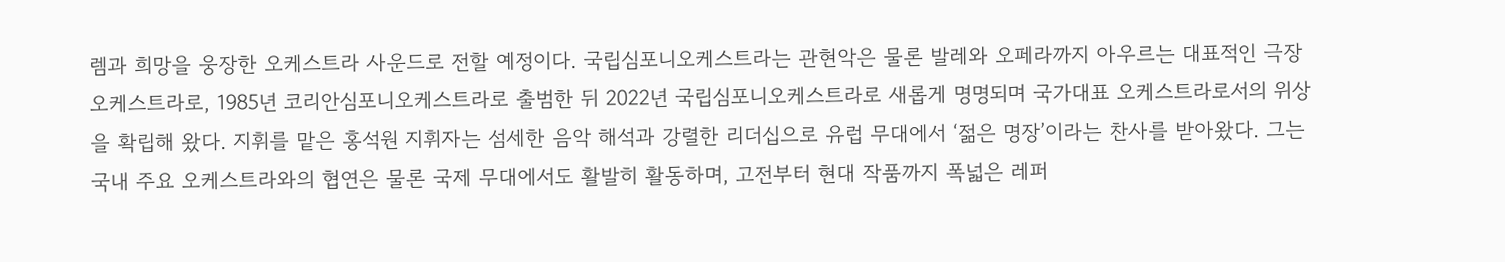렘과 희망을 웅장한 오케스트라 사운드로 전할 예정이다. 국립심포니오케스트라는 관현악은 물론 발레와 오페라까지 아우르는 대표적인 극장 오케스트라로, 1985년 코리안심포니오케스트라로 출범한 뒤 2022년 국립심포니오케스트라로 새롭게 명명되며 국가대표 오케스트라로서의 위상을 확립해 왔다. 지휘를 맡은 홍석원 지휘자는 섬세한 음악 해석과 강렬한 리더십으로 유럽 무대에서 ‘젊은 명장’이라는 찬사를 받아왔다. 그는 국내 주요 오케스트라와의 협연은 물론 국제 무대에서도 활발히 활동하며, 고전부터 현대 작품까지 폭넓은 레퍼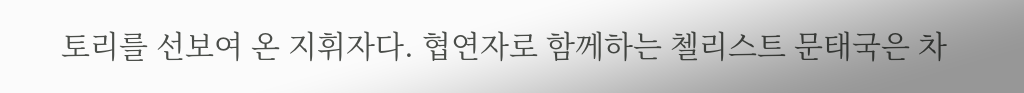토리를 선보여 온 지휘자다. 협연자로 함께하는 첼리스트 문태국은 차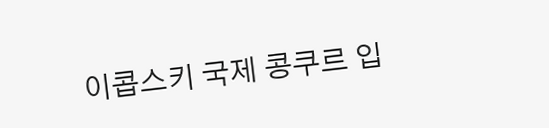이콥스키 국제 콩쿠르 입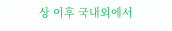상 이후 국내외에서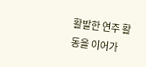활발한 연주 활동을 이어가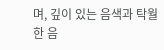며, 깊이 있는 음색과 탁월한 음